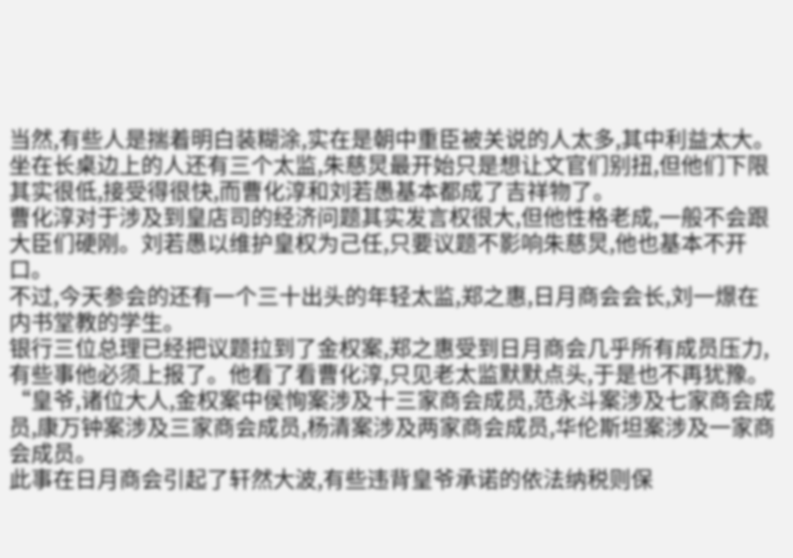当然,有些人是揣着明白装糊涂,实在是朝中重臣被关说的人太多,其中利益太大。
坐在长桌边上的人还有三个太监,朱慈炅最开始只是想让文官们别扭,但他们下限其实很低,接受得很快,而曹化淳和刘若愚基本都成了吉祥物了。
曹化淳对于涉及到皇店司的经济问题其实发言权很大,但他性格老成,一般不会跟大臣们硬刚。刘若愚以维护皇权为己任,只要议题不影响朱慈炅,他也基本不开口。
不过,今天参会的还有一个三十出头的年轻太监,郑之惠,日月商会会长,刘一燝在内书堂教的学生。
银行三位总理已经把议题拉到了金权案,郑之惠受到日月商会几乎所有成员压力,有些事他必须上报了。他看了看曹化淳,只见老太监默默点头,于是也不再犹豫。
“皇爷,诸位大人,金权案中侯恂案涉及十三家商会成员,范永斗案涉及七家商会成员,康万钟案涉及三家商会成员,杨清案涉及两家商会成员,华伦斯坦案涉及一家商会成员。
此事在日月商会引起了轩然大波,有些违背皇爷承诺的依法纳税则保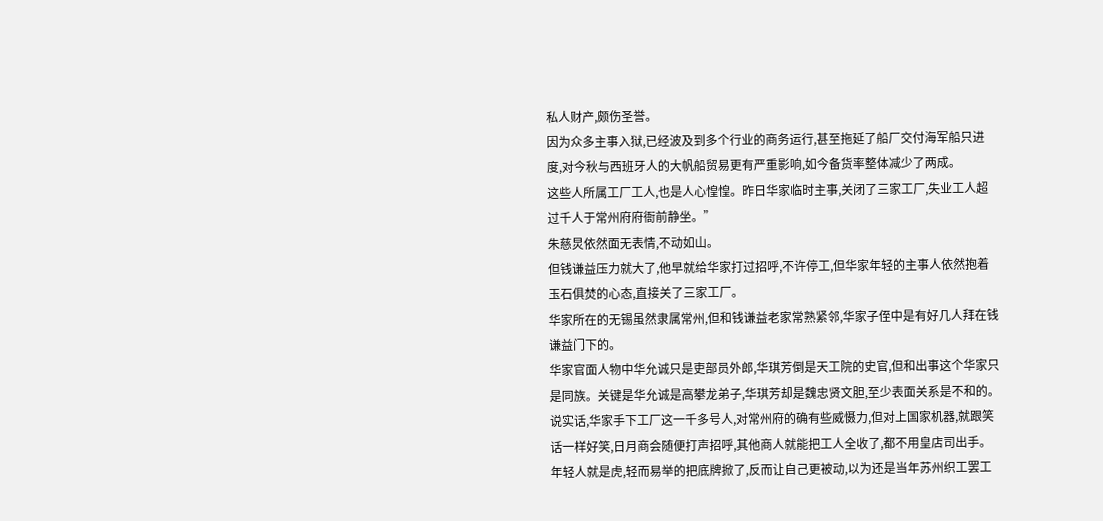私人财产,颇伤圣誉。
因为众多主事入狱,已经波及到多个行业的商务运行,甚至拖延了船厂交付海军船只进度,对今秋与西班牙人的大帆船贸易更有严重影响,如今备货率整体减少了两成。
这些人所属工厂工人,也是人心惶惶。昨日华家临时主事,关闭了三家工厂,失业工人超过千人于常州府府衙前静坐。”
朱慈炅依然面无表情,不动如山。
但钱谦益压力就大了,他早就给华家打过招呼,不许停工,但华家年轻的主事人依然抱着玉石俱焚的心态,直接关了三家工厂。
华家所在的无锡虽然隶属常州,但和钱谦益老家常熟紧邻,华家子侄中是有好几人拜在钱谦益门下的。
华家官面人物中华允诚只是吏部员外郎,华琪芳倒是天工院的史官,但和出事这个华家只是同族。关键是华允诚是高攀龙弟子,华琪芳却是魏忠贤文胆,至少表面关系是不和的。
说实话,华家手下工厂这一千多号人,对常州府的确有些威慑力,但对上国家机器,就跟笑话一样好笑,日月商会随便打声招呼,其他商人就能把工人全收了,都不用皇店司出手。
年轻人就是虎,轻而易举的把底牌掀了,反而让自己更被动,以为还是当年苏州织工罢工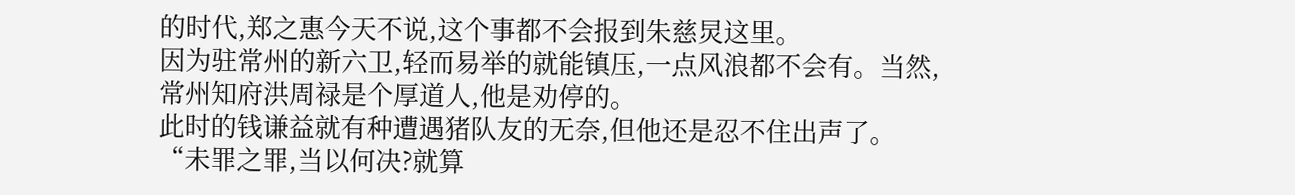的时代,郑之惠今天不说,这个事都不会报到朱慈炅这里。
因为驻常州的新六卫,轻而易举的就能镇压,一点风浪都不会有。当然,常州知府洪周禄是个厚道人,他是劝停的。
此时的钱谦益就有种遭遇猪队友的无奈,但他还是忍不住出声了。
“未罪之罪,当以何决?就算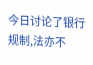今日讨论了银行规制,法亦不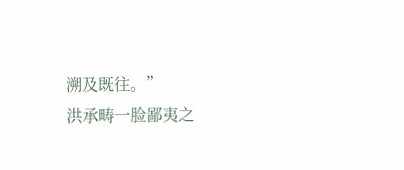溯及既往。”
洪承畴一脸鄙夷之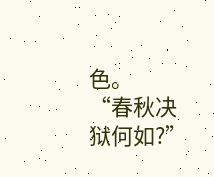色。
“春秋决狱何如?”